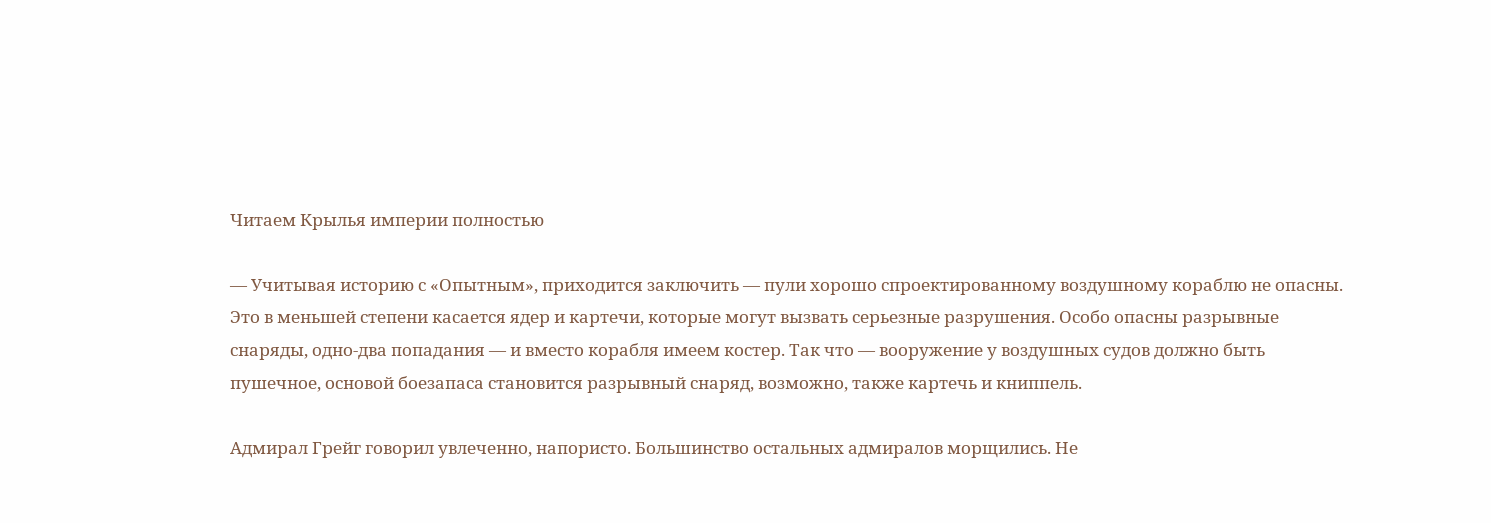Читаем Крылья империи полностью

— Учитывая историю с «Опытным», приходится заключить — пули хорошо спроектированному воздушному кораблю не опасны. Это в меньшей степени касается ядер и картечи, которые могут вызвать серьезные разрушения. Особо опасны разрывные снаряды, одно-два попадания — и вместо корабля имеем костер. Так что — вооружение у воздушных судов должно быть пушечное, основой боезапаса становится разрывный снаряд, возможно, также картечь и книппель.

Адмирал Грейг говорил увлеченно, напористо. Большинство остальных адмиралов морщились. Не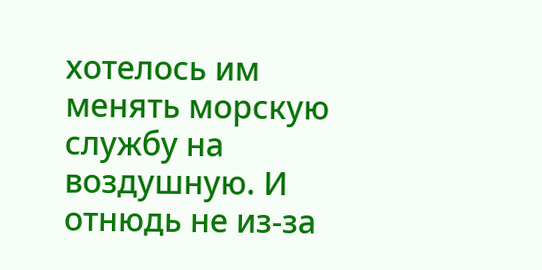хотелось им менять морскую службу на воздушную. И отнюдь не из-за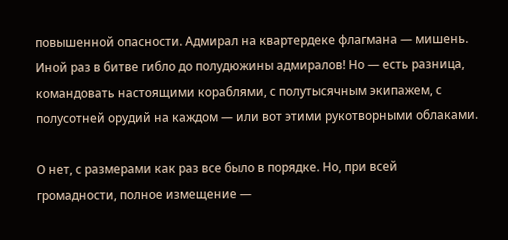повышенной опасности. Адмирал на квартердеке флагмана — мишень. Иной раз в битве гибло до полудюжины адмиралов! Но — есть разница, командовать настоящими кораблями, с полутысячным экипажем, с полусотней орудий на каждом — или вот этими рукотворными облаками.

О нет, с размерами как раз все было в порядке. Но, при всей громадности, полное измещение —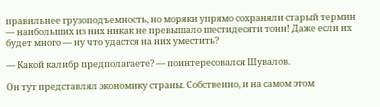правильнее грузоподъемность, но моряки упрямо сохраняли старый термин — наибольших из них никак не превышало шестидесяти тонн! Даже если их будет много — ну что удастся на них уместить?

— Какой калибр предполагаете? — поинтересовался Шувалов.

Он тут представлял экономику страны. Собственно, и на самом этом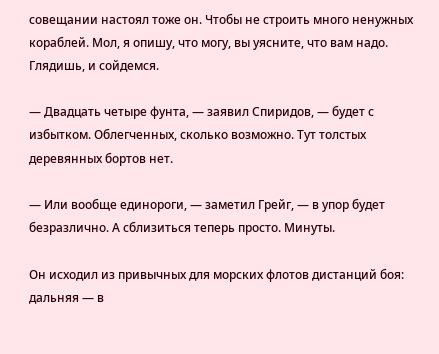совещании настоял тоже он. Чтобы не строить много ненужных кораблей. Мол, я опишу, что могу, вы уясните, что вам надо. Глядишь, и сойдемся.

— Двадцать четыре фунта, — заявил Спиридов, — будет с избытком. Облегченных, сколько возможно. Тут толстых деревянных бортов нет.

— Или вообще единороги, — заметил Грейг, — в упор будет безразлично. А сблизиться теперь просто. Минуты.

Он исходил из привычных для морских флотов дистанций боя: дальняя — в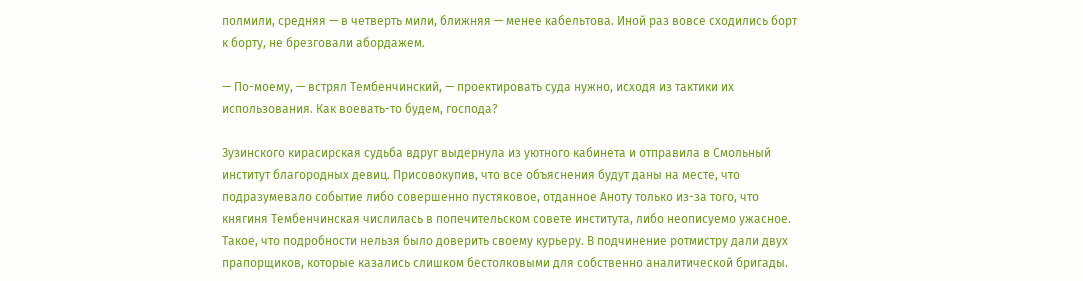полмили, средняя — в четверть мили, ближняя — менее кабельтова. Иной раз вовсе сходились борт к борту, не брезговали абордажем.

— По-моему, — встрял Тембенчинский, — проектировать суда нужно, исходя из тактики их использования. Как воевать-то будем, господа?

Зузинского кирасирская судьба вдруг выдернула из уютного кабинета и отправила в Смольный институт благородных девиц. Присовокупив, что все объяснения будут даны на месте, что подразумевало событие либо совершенно пустяковое, отданное Аноту только из-за того, что княгиня Тембенчинская числилась в попечительском совете института, либо неописуемо ужасное. Такое, что подробности нельзя было доверить своему курьеру. В подчинение ротмистру дали двух прапорщиков, которые казались слишком бестолковыми для собственно аналитической бригады.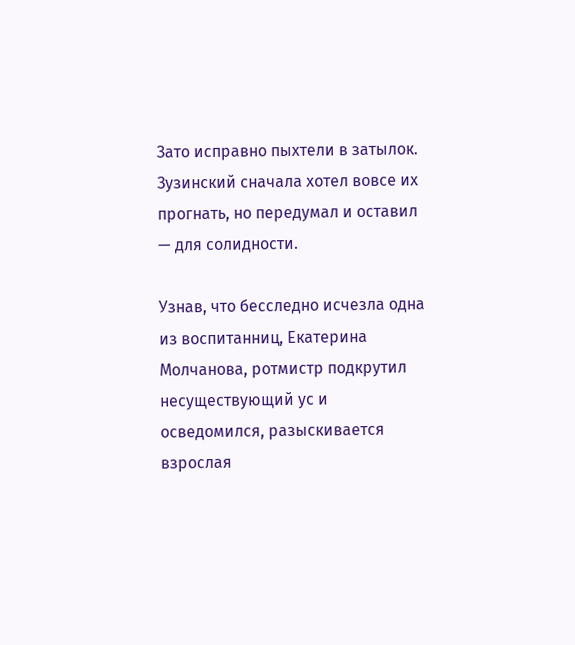Зато исправно пыхтели в затылок. Зузинский сначала хотел вовсе их прогнать, но передумал и оставил — для солидности.

Узнав, что бесследно исчезла одна из воспитанниц, Екатерина Молчанова, ротмистр подкрутил несуществующий ус и осведомился, разыскивается взрослая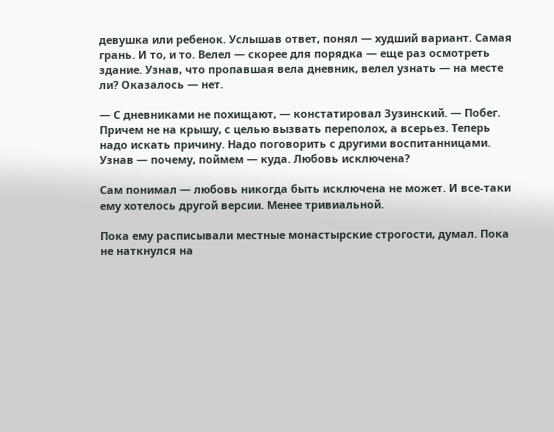девушка или ребенок. Услышав ответ, понял — худший вариант. Самая грань. И то, и то. Велел — скорее для порядка — еще раз осмотреть здание. Узнав, что пропавшая вела дневник, велел узнать — на месте ли? Оказалось — нет.

— С дневниками не похищают, — констатировал Зузинский. — Побег. Причем не на крышу, с целью вызвать переполох, а всерьез. Теперь надо искать причину. Надо поговорить с другими воспитанницами. Узнав — почему, поймем — куда. Любовь исключена?

Сам понимал — любовь никогда быть исключена не может. И все-таки ему хотелось другой версии. Менее тривиальной.

Пока ему расписывали местные монастырские строгости, думал. Пока не наткнулся на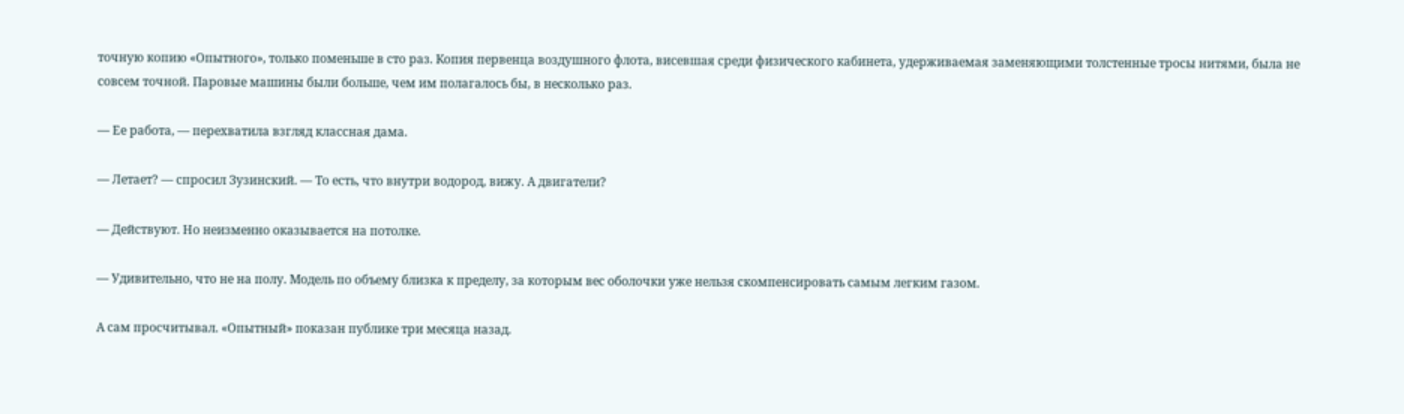точную копию «Опытного», только поменьше в сто раз. Копия первенца воздушного флота, висевшая среди физического кабинета, удерживаемая заменяющими толстенные тросы нитями, была не совсем точной. Паровые машины были больше, чем им полагалось бы, в несколько раз.

— Ее работа, — перехватила взгляд классная дама.

— Летает? — спросил Зузинский. — То есть, что внутри водород, вижу. А двигатели?

— Действуют. Но неизменно оказывается на потолке.

— Удивительно, что не на полу. Модель по объему близка к пределу, за которым вес оболочки уже нельзя скомпенсировать самым легким газом.

А сам просчитывал. «Опытный» показан публике три месяца назад.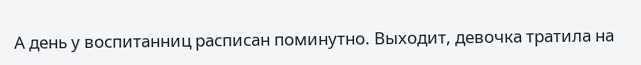А день у воспитанниц расписан поминутно. Выходит, девочка тратила на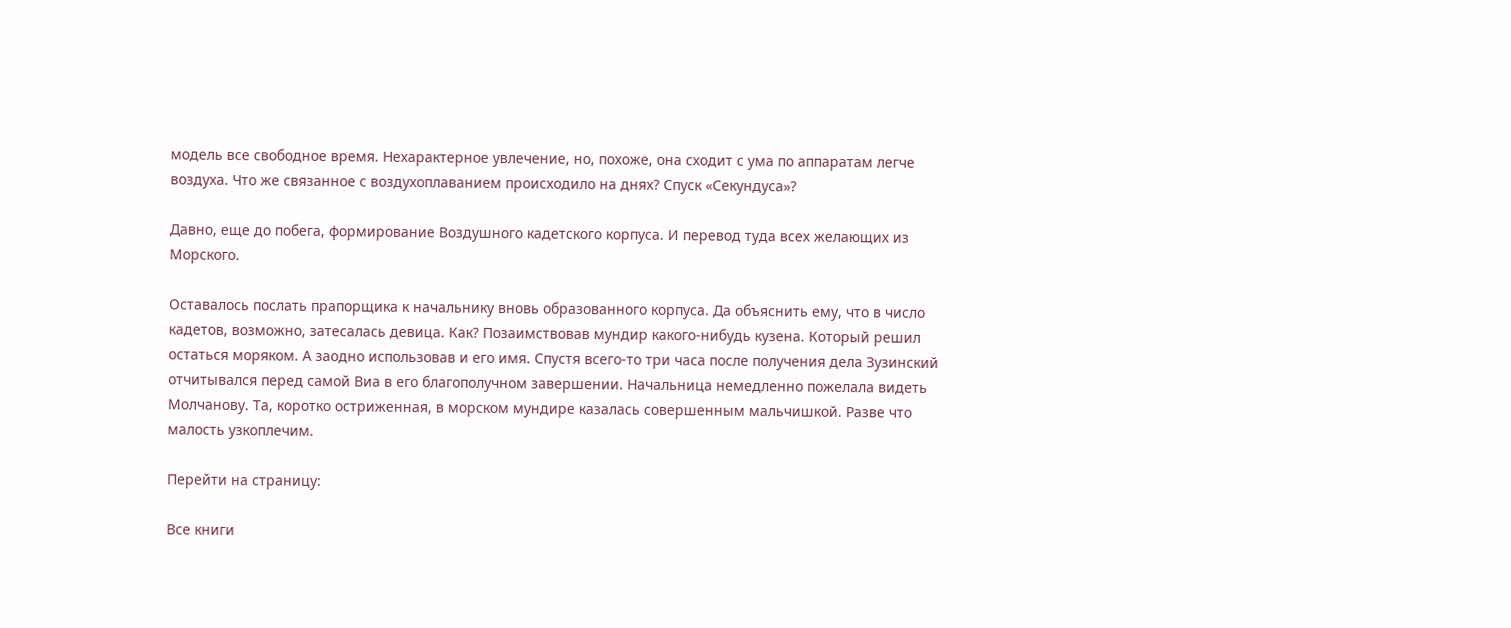модель все свободное время. Нехарактерное увлечение, но, похоже, она сходит с ума по аппаратам легче воздуха. Что же связанное с воздухоплаванием происходило на днях? Спуск «Секундуса»?

Давно, еще до побега, формирование Воздушного кадетского корпуса. И перевод туда всех желающих из Морского.

Оставалось послать прапорщика к начальнику вновь образованного корпуса. Да объяснить ему, что в число кадетов, возможно, затесалась девица. Как? Позаимствовав мундир какого-нибудь кузена. Который решил остаться моряком. А заодно использовав и его имя. Спустя всего-то три часа после получения дела Зузинский отчитывался перед самой Виа в его благополучном завершении. Начальница немедленно пожелала видеть Молчанову. Та, коротко остриженная, в морском мундире казалась совершенным мальчишкой. Разве что малость узкоплечим.

Перейти на страницу:

Все книги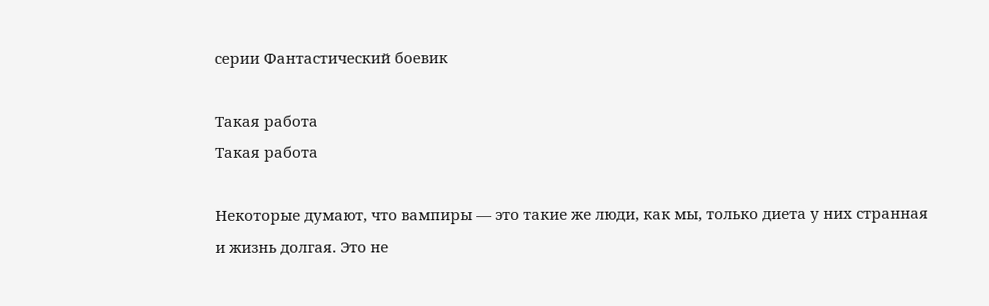серии Фантастический боевик

Такая работа
Такая работа

Некоторые думают, что вампиры — это такие же люди, как мы, только диета у них странная и жизнь долгая. Это не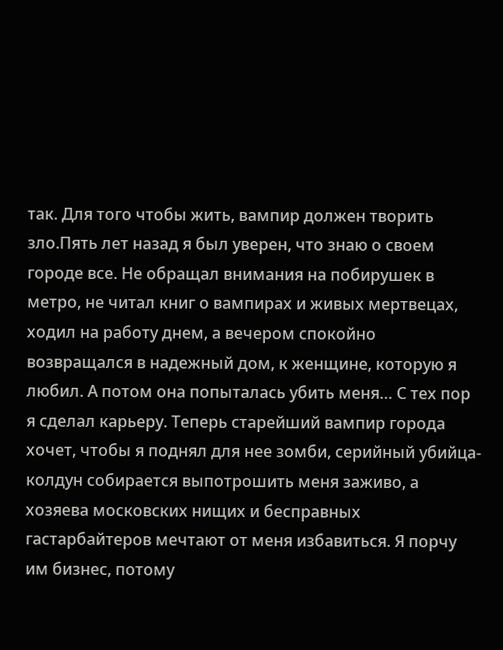так. Для того чтобы жить, вампир должен творить зло.Пять лет назад я был уверен, что знаю о своем городе все. Не обращал внимания на побирушек в метро, не читал книг о вампирах и живых мертвецах, ходил на работу днем, а вечером спокойно возвращался в надежный дом, к женщине, которую я любил. А потом она попыталась убить меня… С тех пор я сделал карьеру. Теперь старейший вампир города хочет, чтобы я поднял для нее зомби, серийный убийца-колдун собирается выпотрошить меня заживо, а хозяева московских нищих и бесправных гастарбайтеров мечтают от меня избавиться. Я порчу им бизнес, потому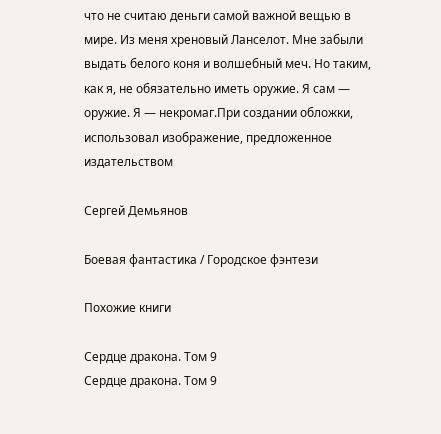что не считаю деньги самой важной вещью в мире. Из меня хреновый Ланселот. Мне забыли выдать белого коня и волшебный меч. Но таким, как я, не обязательно иметь оружие. Я сам — оружие. Я — некромаг.При создании обложки, использовал изображение, предложенное издательством

Сергей Демьянов

Боевая фантастика / Городское фэнтези

Похожие книги

Сердце дракона. Том 9
Сердце дракона. Том 9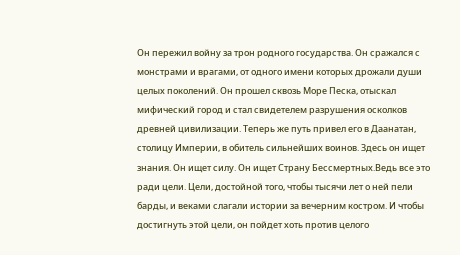Он пережил войну за трон родного государства. Он сражался с монстрами и врагами, от одного имени которых дрожали души целых поколений. Он прошел сквозь Море Песка, отыскал мифический город и стал свидетелем разрушения осколков древней цивилизации. Теперь же путь привел его в Даанатан, столицу Империи, в обитель сильнейших воинов. Здесь он ищет знания. Он ищет силу. Он ищет Страну Бессмертных.Ведь все это ради цели. Цели, достойной того, чтобы тысячи лет о ней пели барды, и веками слагали истории за вечерним костром. И чтобы достигнуть этой цели, он пойдет хоть против целого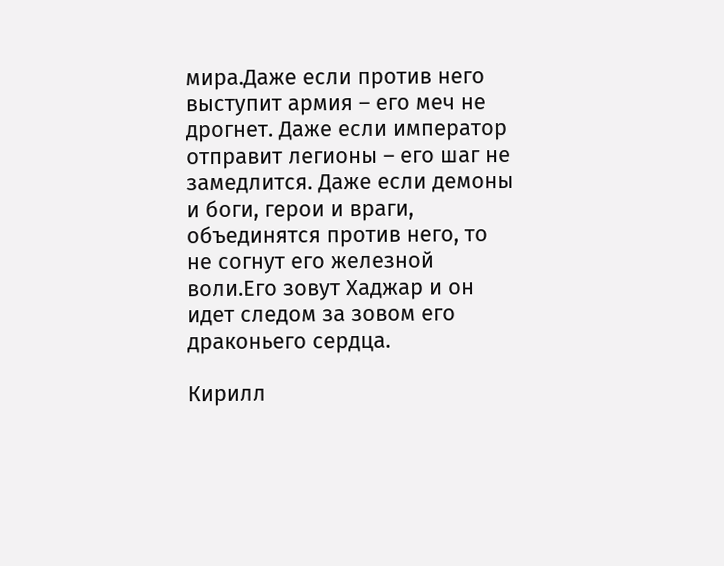мира.Даже если против него выступит армия – его меч не дрогнет. Даже если император отправит легионы – его шаг не замедлится. Даже если демоны и боги, герои и враги, объединятся против него, то не согнут его железной воли.Его зовут Хаджар и он идет следом за зовом его драконьего сердца.

Кирилл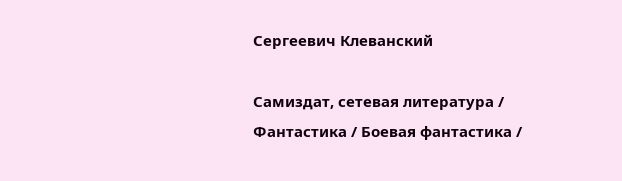Сергеевич Клеванский

Самиздат, сетевая литература / Фантастика / Боевая фантастика /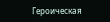Героическая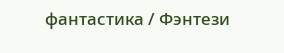фантастика / Фэнтези